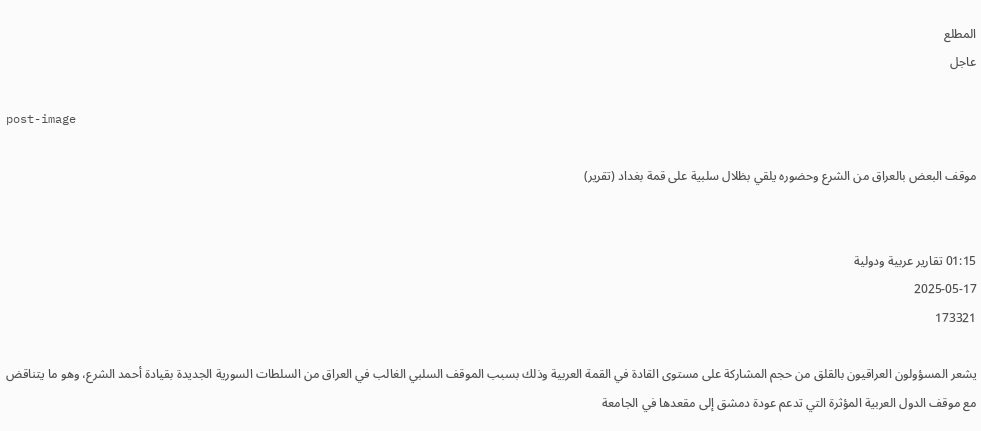المطلع
عاجل

post-image

موقف البعض بالعراق من الشرع وحضوره يلقي بظلال سلبية على قمة بغداد (تقرير)


01:15 تقارير عربية ودولية
2025-05-17
173321

يشعر المسؤولون العراقيون بالقلق من حجم المشاركة على مستوى القادة في القمة العربية وذلك بسبب الموقف السلبي الغالب في العراق من السلطات السورية الجديدة بقيادة أحمد الشرع، وهو ما يتناقض مع موقف الدول العربية المؤثرة التي تدعم عودة دمشق إلى مقعدها في الجامعة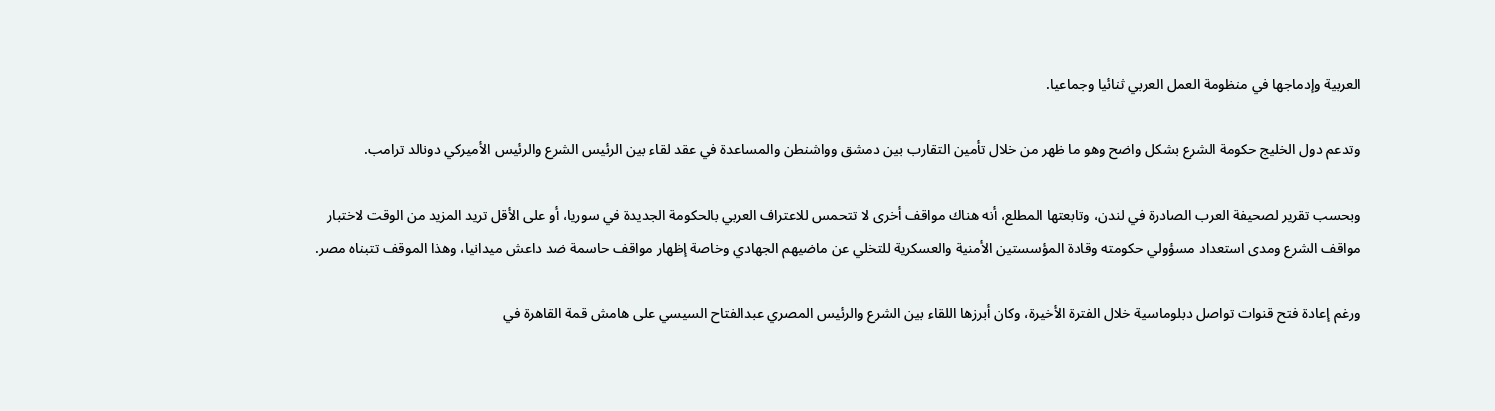العربية وإدماجها في منظومة العمل العربي ثنائيا وجماعيا.

وتدعم دول الخليج حكومة الشرع بشكل واضح وهو ما ظهر من خلال تأمين التقارب بين دمشق وواشنطن والمساعدة في عقد لقاء بين الرئيس الشرع والرئيس الأميركي دونالد ترامب.

وبحسب تقرير لصحيفة العرب الصادرة في لندن، وتابعتها المطلع، أنه هناك مواقف أخرى لا تتحمس للاعتراف العربي بالحكومة الجديدة في سوريا، أو على الأقل تريد المزيد من الوقت لاختبار مواقف الشرع ومدى استعداد مسؤولي حكومته وقادة المؤسستين الأمنية والعسكرية للتخلي عن ماضيهم الجهادي وخاصة إظهار مواقف حاسمة ضد داعش ميدانيا، وهذا الموقف تتبناه مصر.

ورغم إعادة فتح قنوات تواصل دبلوماسية خلال الفترة الأخيرة، وكان أبرزها اللقاء بين الشرع والرئيس المصري عبدالفتاح السيسي على هامش قمة القاهرة في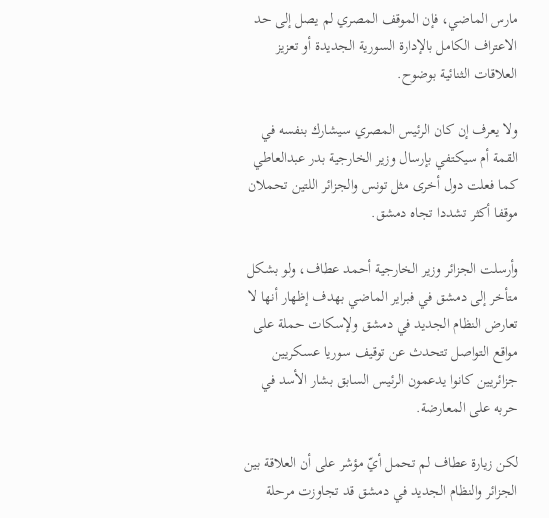مارس الماضي، فإن الموقف المصري لم يصل إلى حد الاعتراف الكامل بالإدارة السورية الجديدة أو تعزيز العلاقات الثنائية بوضوح.

ولا يعرف إن كان الرئيس المصري سيشارك بنفسه في القمة أم سيكتفي بإرسال وزير الخارجية بدر عبدالعاطي كما فعلت دول أخرى مثل تونس والجزائر اللتين تحملان موقفا أكثر تشددا تجاه دمشق.

وأرسلت الجزائر وزير الخارجية أحمد عطاف، ولو بشكل متأخر إلى دمشق في فبراير الماضي بهدف إظهار أنها لا تعارض النظام الجديد في دمشق ولإسكات حملة على مواقع التواصل تتحدث عن توقيف سوريا عسكريين جزائريين كانوا يدعمون الرئيس السابق بشار الأسد في حربه على المعارضة.

لكن زيارة عطاف لم تحمل أيّ مؤشر على أن العلاقة بين الجزائر والنظام الجديد في دمشق قد تجاوزت مرحلة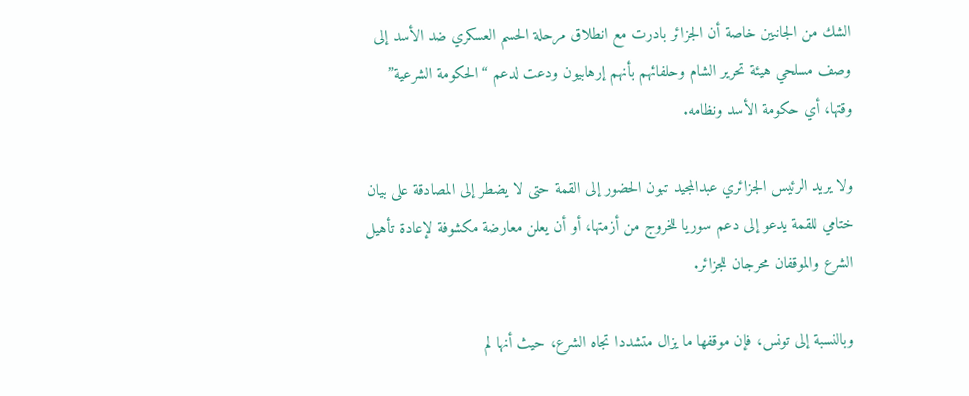الشك من الجانبين خاصة أن الجزائر بادرت مع انطلاق مرحلة الحسم العسكري ضد الأسد إلى وصف مسلحي هيئة تحرير الشام وحلفائهم بأنهم إرهابيون ودعت لدعم “الحكومة الشرعية” وقتها، أي حكومة الأسد ونظامه.

ولا يريد الرئيس الجزائري عبدالمجيد تبون الحضور إلى القمة حتى لا يضطر إلى المصادقة على بيان ختامي للقمة يدعو إلى دعم سوريا للخروج من أزمتها، أو أن يعلن معارضة مكشوفة لإعادة تأهيل الشرع والموقفان محرجان للجزائر.

وبالنسبة إلى تونس، فإن موقفها ما يزال متشددا تجاه الشرع، حيث أنها لم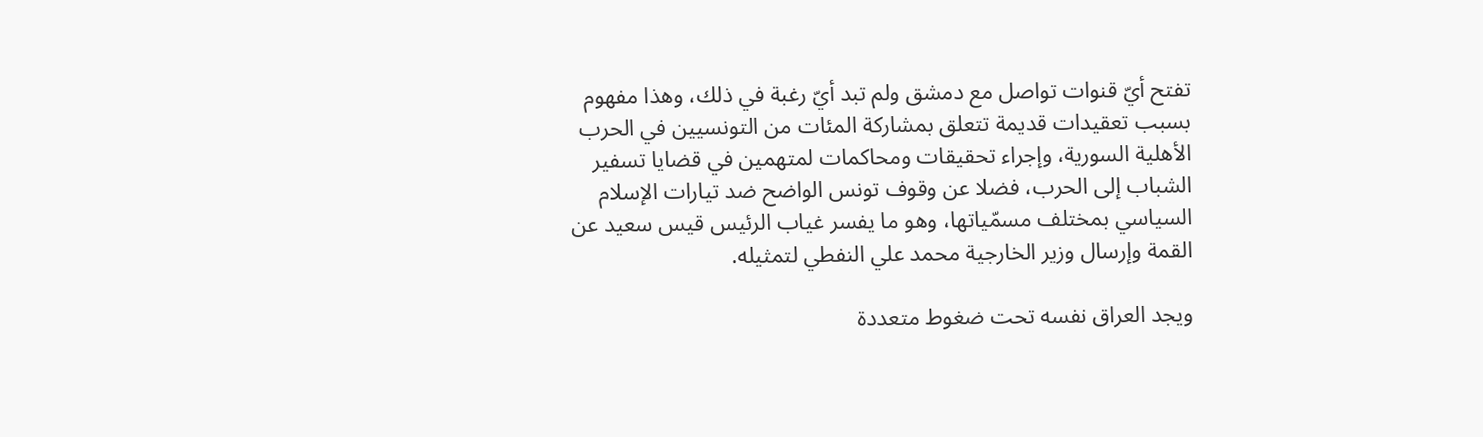تفتح أيّ قنوات تواصل مع دمشق ولم تبد أيّ رغبة في ذلك، وهذا مفهوم بسبب تعقيدات قديمة تتعلق بمشاركة المئات من التونسيين في الحرب الأهلية السورية، وإجراء تحقيقات ومحاكمات لمتهمين في قضايا تسفير الشباب إلى الحرب، فضلا عن وقوف تونس الواضح ضد تيارات الإسلام السياسي بمختلف مسمّياتها، وهو ما يفسر غياب الرئيس قيس سعيد عن القمة وإرسال وزير الخارجية محمد علي النفطي لتمثيله.

ويجد العراق نفسه تحت ضغوط متعددة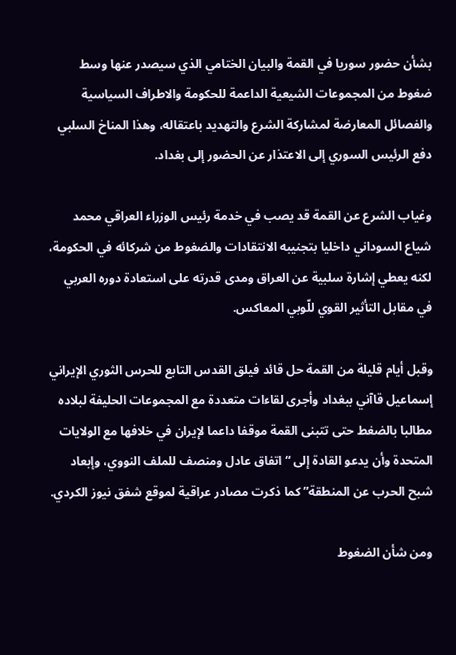بشأن حضور سوريا في القمة والبيان الختامي الذي سيصدر عنها وسط ضغوط من المجموعات الشيعية الداعمة للحكومة والاطراف السياسية والفصائل المعارضة لمشاركة الشرع والتهديد باعتقاله، وهذا المناخ السلبي دفع الرئيس السوري إلى الاعتذار عن الحضور إلى بغداد.

وغياب الشرع عن القمة قد يصب في خدمة رئيس الوزراء العراقي محمد شياع السوداني داخليا بتجنيبه الانتقادات والضغوط من شركائه في الحكومة، لكنه يعطي إشارة سلبية عن العراق ومدى قدرته على استعادة دوره العربي في مقابل التأثير القوي للّوبي المعاكس.

وقبل أيام قليلة من القمة حل قائد فيلق القدس التابع للحرس الثوري الإيراني إسماعيل قاآني ببغداد وأجرى لقاءات متعددة مع المجموعات الحليفة لبلاده مطالبا بالضغط حتى تتبنى القمة موقفا داعما لإيران في خلافها مع الولايات المتحدة وأن يدعو القادة إلى “اتفاق عادل ومنصف للملف النووي، وإبعاد شبح الحرب عن المنطقة” كما ذكرت مصادر عراقية لموقع شفق نيوز الكردي.

ومن شأن الضغوط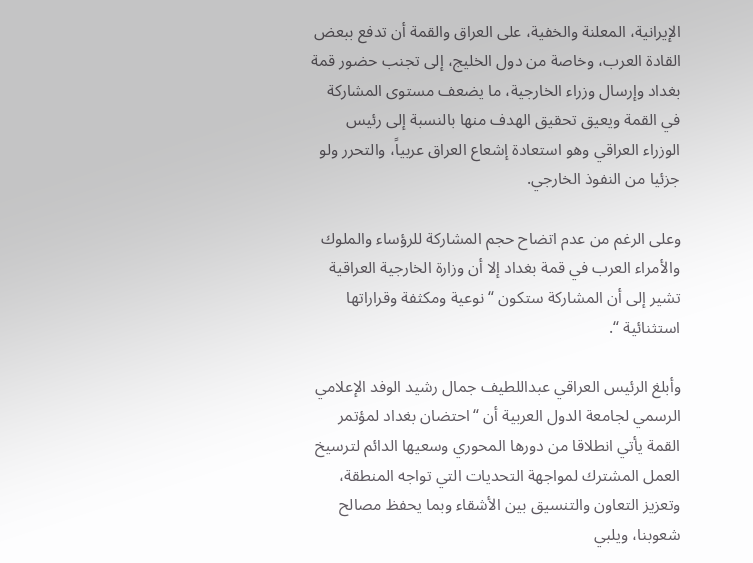الإيرانية، المعلنة والخفية، على العراق والقمة أن تدفع ببعض القادة العرب، وخاصة من دول الخليج، إلى تجنب حضور قمة بغداد وإرسال وزراء الخارجية، ما يضعف مستوى المشاركة في القمة ويعيق تحقيق الهدف منها بالنسبة إلى رئيس الوزراء العراقي وهو استعادة إشعاع العراق عربياً، والتحرر ولو جزئيا من النفوذ الخارجي.

وعلى الرغم من عدم اتضاح حجم المشاركة للرؤساء والملوك والأمراء العرب في قمة بغداد إلا أن وزارة الخارجية العراقية تشير إلى أن المشاركة ستكون “نوعية ومكثفة وقراراتها استثنائية “.

وأبلغ الرئيس العراقي عبداللطيف جمال رشيد الوفد الإعلامي الرسمي لجامعة الدول العربية أن “احتضان بغداد لمؤتمر القمة يأتي انطلاقا من دورها المحوري وسعيها الدائم لترسيخ العمل المشترك لمواجهة التحديات التي تواجه المنطقة، وتعزيز التعاون والتنسيق بين الأشقاء وبما يحفظ مصالح شعوبنا، ويلبي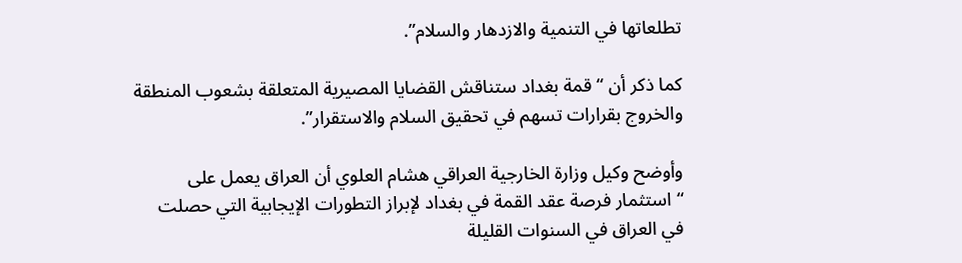تطلعاتها في التنمية والازدهار والسلام”.

كما ذكر أن “قمة بغداد ستناقش القضايا المصيرية المتعلقة بشعوب المنطقة والخروج بقرارات تسهم في تحقيق السلام والاستقرار”.

وأوضح وكيل وزارة الخارجية العراقي هشام العلوي أن العراق يعمل على “استثمار فرصة عقد القمة في بغداد لإبراز التطورات الإيجابية التي حصلت في العراق في السنوات القليلة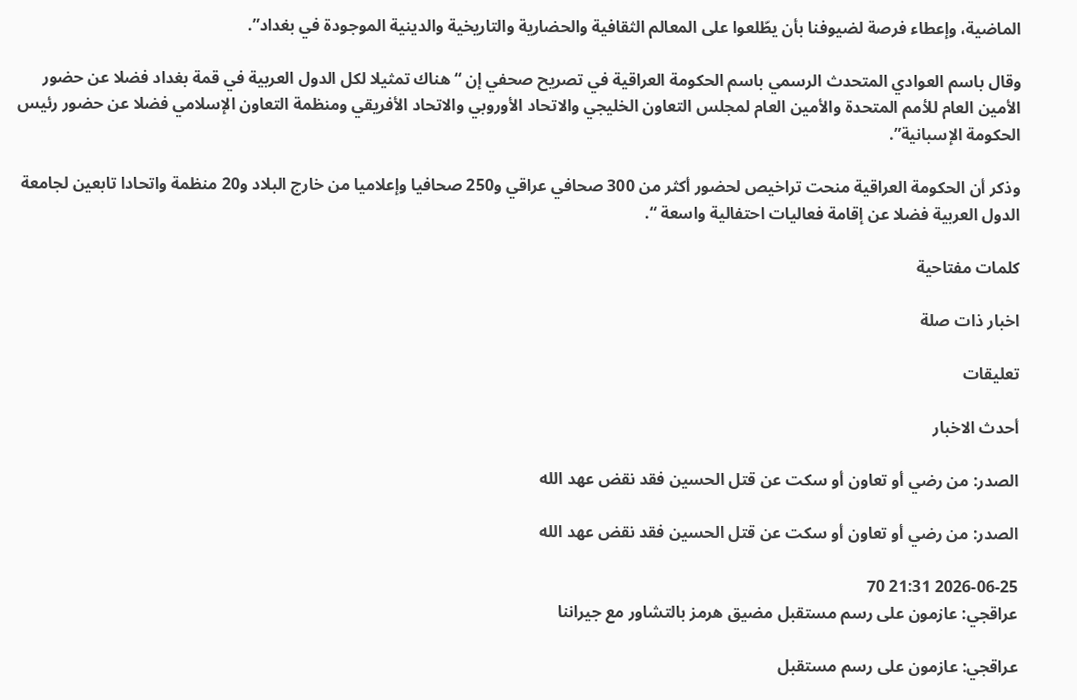الماضية، وإعطاء فرصة لضيوفنا بأن يطّلعوا على المعالم الثقافية والحضارية والتاريخية والدينية الموجودة في بغداد”.

وقال باسم العوادي المتحدث الرسمي باسم الحكومة العراقية في تصريح صحفي إن “هناك تمثيلا لكل الدول العربية في قمة بغداد فضلا عن حضور الأمين العام للأمم المتحدة والأمين العام لمجلس التعاون الخليجي والاتحاد الأوروبي والاتحاد الأفريقي ومنظمة التعاون الإسلامي فضلا عن حضور رئيس الحكومة الإسبانية”.

وذكر أن الحكومة العراقية منحت تراخيص لحضور أكثر من 300 صحافي عراقي و250 صحافيا وإعلاميا من خارج البلاد و20 منظمة واتحادا تابعين لجامعة الدول العربية فضلا عن إقامة فعاليات احتفالية واسعة “.

كلمات مفتاحية

اخبار ذات صلة

تعليقات

أحدث الاخبار

الصدر: من رضي أو تعاون أو سكت عن قتل الحسين فقد نقض عهد الله

الصدر: من رضي أو تعاون أو سكت عن قتل الحسين فقد نقض عهد الله

2026-06-25 21:31 70
عراقجي: عازمون على رسم مستقبل مضيق هرمز بالتشاور مع جيراننا

عراقجي: عازمون على رسم مستقبل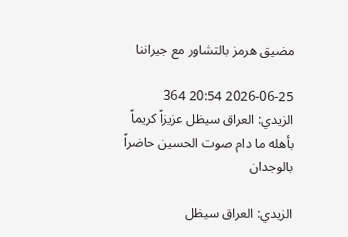مضيق هرمز بالتشاور مع جيراننا

2026-06-25 20:54 364
الزيدي: العراق سيظل عزيزاً كريماً بأهله ما دام صوت الحسين حاضراً بالوجدان

الزيدي: العراق سيظل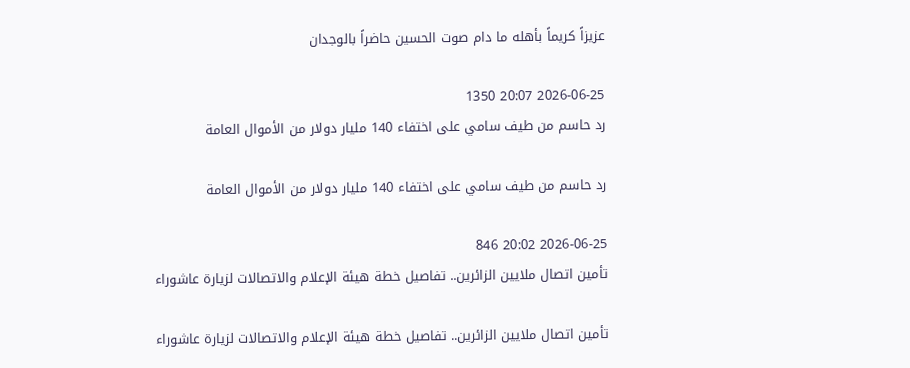عزيزاً كريماً بأهله ما دام صوت الحسين حاضراً بالوجدان

2026-06-25 20:07 1350
رد حاسم من طيف سامي على اختفاء 140 مليار دولار من الأموال العامة

رد حاسم من طيف سامي على اختفاء 140 مليار دولار من الأموال العامة

2026-06-25 20:02 846
تأمين اتصال ملايين الزائرين.. تفاصيل خطة هيئة الإعلام والاتصالات لزيارة عاشوراء

تأمين اتصال ملايين الزائرين.. تفاصيل خطة هيئة الإعلام والاتصالات لزيارة عاشوراء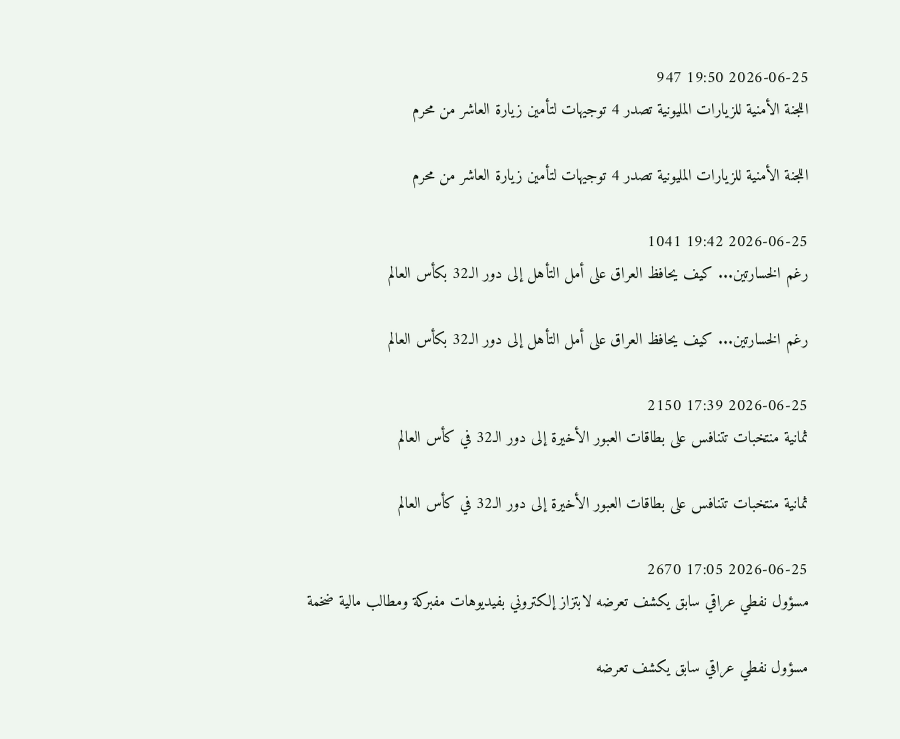2026-06-25 19:50 947
اللجنة الأمنية للزيارات المليونية تصدر 4 توجيهات لتأمين زيارة العاشر من محرم

اللجنة الأمنية للزيارات المليونية تصدر 4 توجيهات لتأمين زيارة العاشر من محرم

2026-06-25 19:42 1041
رغم الخسارتين... كيف يحافظ العراق على أمل التأهل إلى دور الـ32 بكأس العالم

رغم الخسارتين... كيف يحافظ العراق على أمل التأهل إلى دور الـ32 بكأس العالم

2026-06-25 17:39 2150
ثمانية منتخبات تتنافس على بطاقات العبور الأخيرة إلى دور الـ32 في كأس العالم

ثمانية منتخبات تتنافس على بطاقات العبور الأخيرة إلى دور الـ32 في كأس العالم

2026-06-25 17:05 2670
مسؤول نفطي عراقي سابق يكشف تعرضه لابتزاز إلكتروني بفيديوهات مفبركة ومطالب مالية ضخمة

مسؤول نفطي عراقي سابق يكشف تعرضه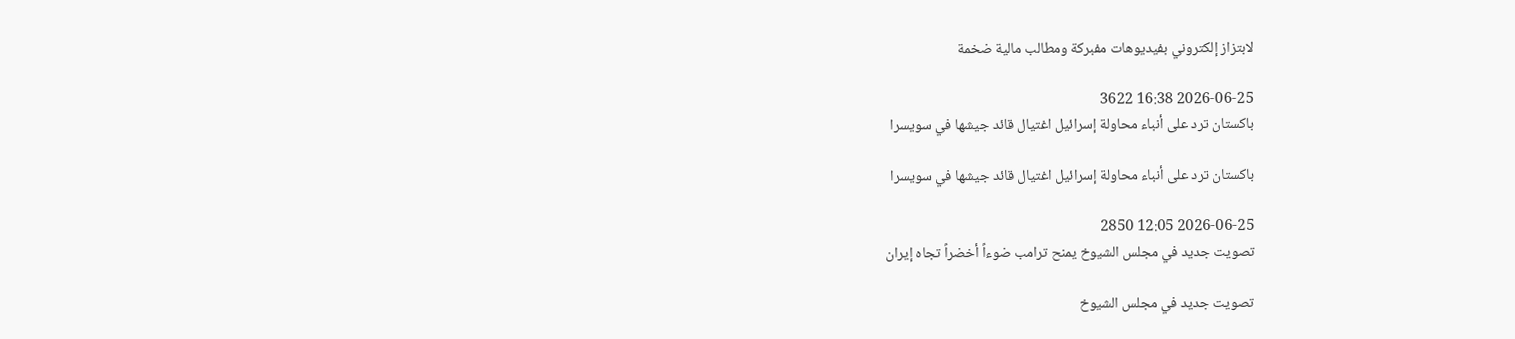لابتزاز إلكتروني بفيديوهات مفبركة ومطالب مالية ضخمة

2026-06-25 16:38 3622
باكستان ترد على أنباء محاولة إسرائيل اغتيال قائد جيشها في سويسرا

باكستان ترد على أنباء محاولة إسرائيل اغتيال قائد جيشها في سويسرا

2026-06-25 12:05 2850
تصويت جديد في مجلس الشيوخ يمنح ترامب ضوءاً أخضراً تجاه إيران

تصويت جديد في مجلس الشيوخ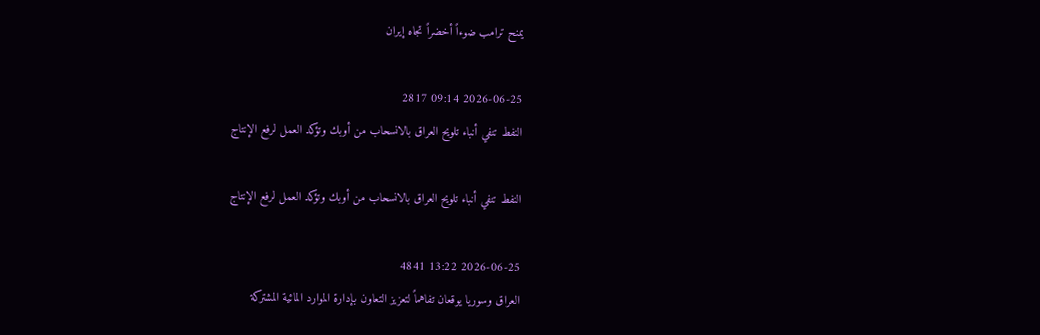يمنح ترامب ضوءاً أخضراً تجاه إيران

2026-06-25 09:14 2817
النفط تنفي أنباء تلويح العراق بالانسحاب من أوبك وتؤكد العمل لرفع الإنتاج

النفط تنفي أنباء تلويح العراق بالانسحاب من أوبك وتؤكد العمل لرفع الإنتاج

2026-06-25 13:22 4841
العراق وسوريا يوقعان تفاهماً لتعزيز التعاون بإدارة الموارد المائية المشتركة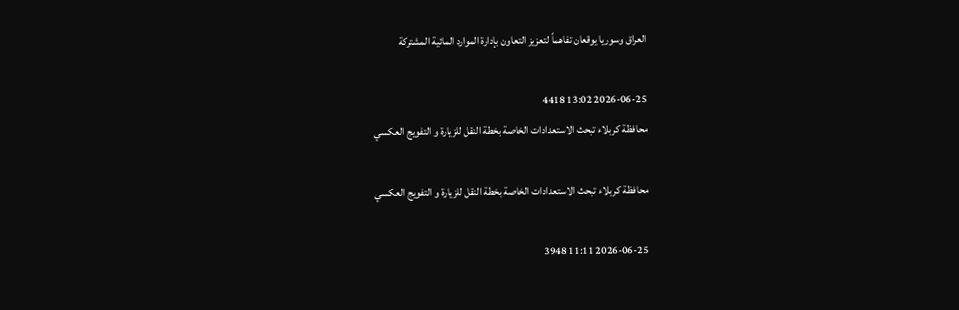العراق وسوريا يوقعان تفاهماً لتعزيز التعاون بإدارة الموارد المائية المشتركة

2026-06-25 13:02 4418
محافظة كربلاء تبحث الاستعدادات الخاصة بخطة النقل للزيارة و التفويج العكسي

محافظة كربلاء تبحث الاستعدادات الخاصة بخطة النقل للزيارة و التفويج العكسي

2026-06-25 11:11 3948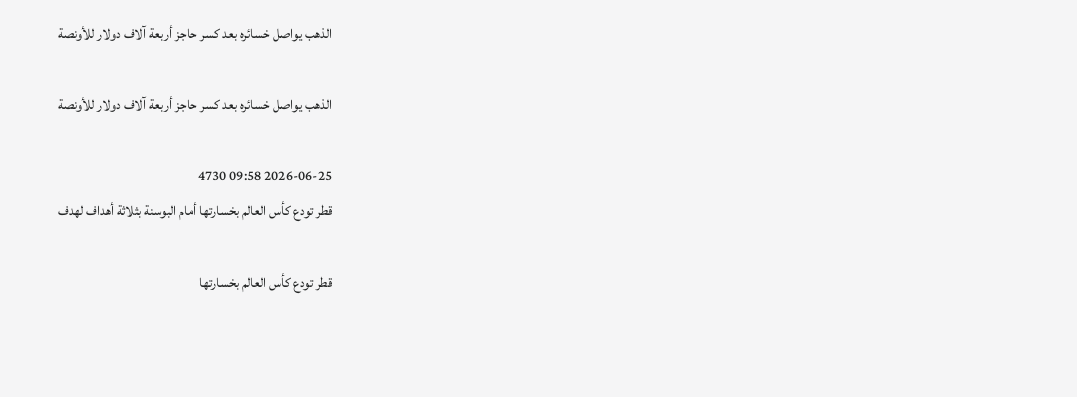الذهب يواصل خسائره بعد كسر حاجز أربعة آلاف دولار للأونصة

الذهب يواصل خسائره بعد كسر حاجز أربعة آلاف دولار للأونصة

2026-06-25 09:58 4730
قطر تودع كأس العالم بخسارتها أمام البوسنة بثلاثة أهداف لهدف

قطر تودع كأس العالم بخسارتها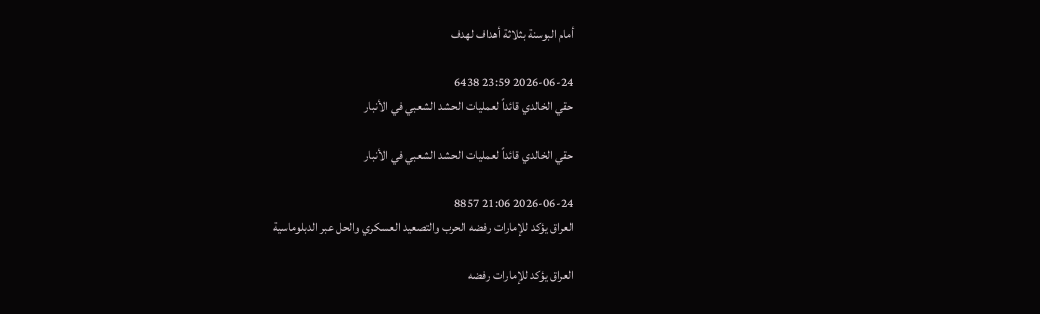أمام البوسنة بثلاثة أهداف لهدف

2026-06-24 23:59 6438
حقي الخالدي قائداً لعمليات الحشد الشعبي في الأنبار

حقي الخالدي قائداً لعمليات الحشد الشعبي في الأنبار

2026-06-24 21:06 8857
العراق يؤكد للإمارات رفضه الحرب والتصعيد العسكري والحل عبر الدبلوماسية

العراق يؤكد للإمارات رفضه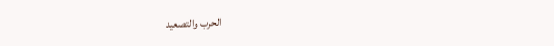الحرب والتصعيد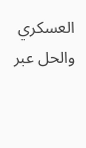العسكري والحل عبر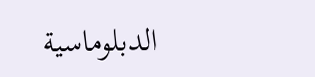الدبلوماسية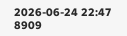2026-06-24 22:47 8909